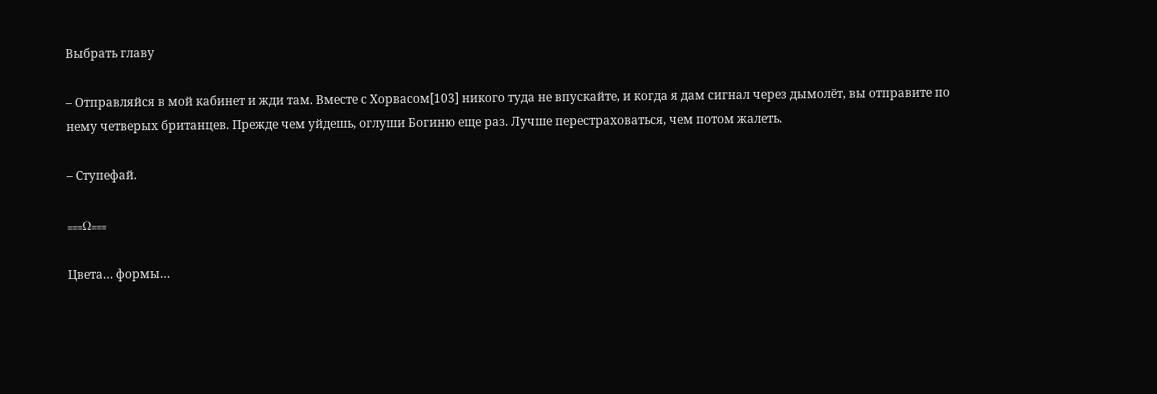Выбрать главу

– Отправляйся в мой кабинет и жди там. Вместе с Хорвасом[103] никого туда не впускайте, и когда я дам сигнал через дымолёт, вы отправите по нему четверых британцев. Прежде чем уйдешь, оглуши Богиню еще раз. Лучше перестраховаться, чем потом жалеть.

– Ступефай.

≡≡≡Ω≡≡≡

Цвета… формы…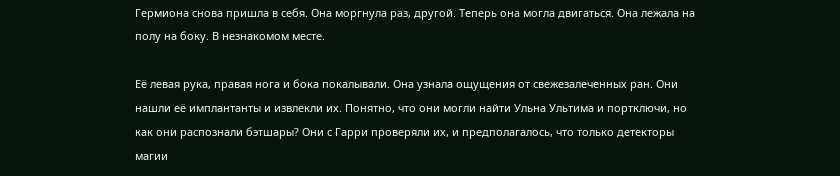Гермиона снова пришла в себя. Она моргнула раз, другой. Теперь она могла двигаться. Она лежала на полу на боку. В незнакомом месте.

Её левая рука, правая нога и бока покалывали. Она узнала ощущения от свежезалеченных ран. Они нашли её имплантанты и извлекли их. Понятно, что они могли найти Ульна Ультима и портключи, но как они распознали бэтшары? Они с Гарри проверяли их, и предполагалось, что только детекторы магии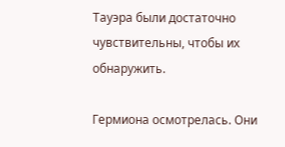Тауэра были достаточно чувствительны, чтобы их обнаружить.

Гермиона осмотрелась. Они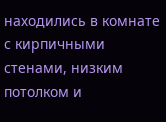находились в комнате с кирпичными стенами, низким потолком и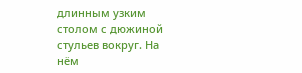длинным узким столом с дюжиной стульев вокруг. На нём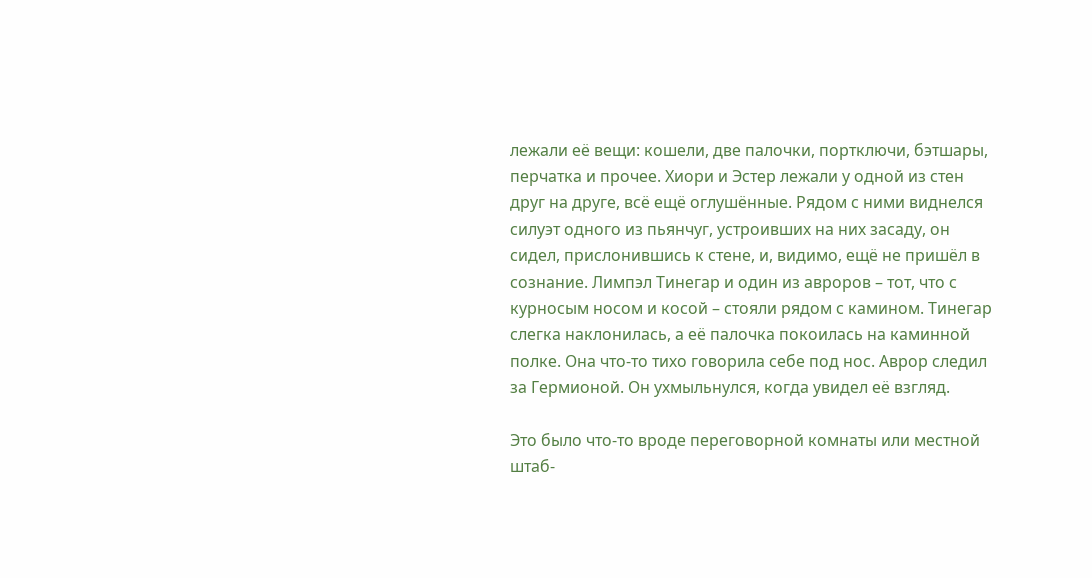лежали её вещи: кошели, две палочки, портключи, бэтшары, перчатка и прочее. Хиори и Эстер лежали у одной из стен друг на друге, всё ещё оглушённые. Рядом с ними виднелся силуэт одного из пьянчуг, устроивших на них засаду, он сидел, прислонившись к стене, и, видимо, ещё не пришёл в сознание. Лимпэл Тинегар и один из авроров – тот, что с курносым носом и косой – стояли рядом с камином. Тинегар слегка наклонилась, а её палочка покоилась на каминной полке. Она что-то тихо говорила себе под нос. Аврор следил за Гермионой. Он ухмыльнулся, когда увидел её взгляд.

Это было что-то вроде переговорной комнаты или местной штаб-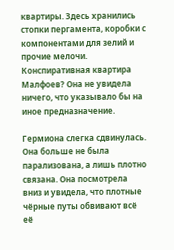квартиры. Здесь хранились стопки пергамента, коробки с компонентами для зелий и прочие мелочи. Конспиративная квартира Малфоев? Она не увидела ничего, что указывало бы на иное предназначение.

Гермиона слегка сдвинулась. Она больше не была парализована, а лишь плотно связана. Она посмотрела вниз и увидела, что плотные чёрные путы обвивают всё её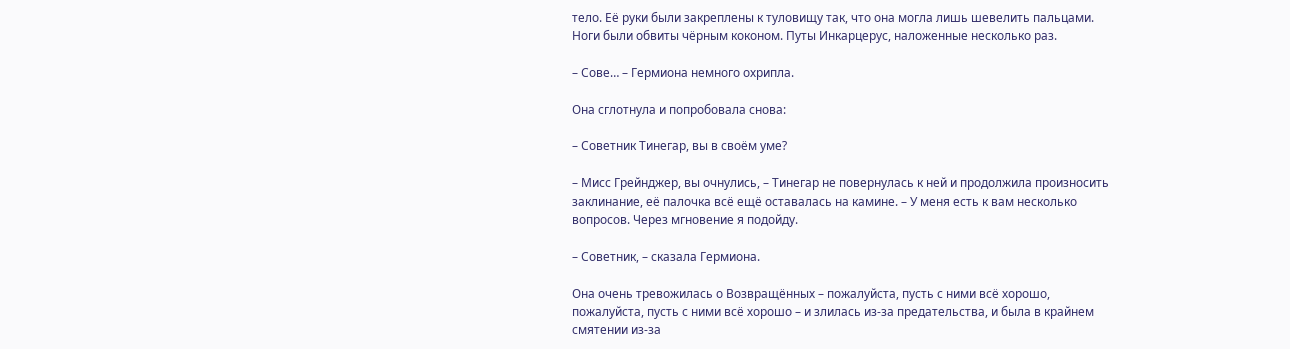тело. Её руки были закреплены к туловищу так, что она могла лишь шевелить пальцами. Ноги были обвиты чёрным коконом. Путы Инкарцерус, наложенные несколько раз.

– Сове… – Гермиона немного охрипла.

Она сглотнула и попробовала снова:

– Советник Тинегар, вы в своём уме?

– Мисс Грейнджер, вы очнулись, – Тинегар не повернулась к ней и продолжила произносить заклинание, её палочка всё ещё оставалась на камине. – У меня есть к вам несколько вопросов. Через мгновение я подойду.

– Советник, – сказала Гермиона.

Она очень тревожилась о Возвращённых – пожалуйста, пусть с ними всё хорошо, пожалуйста, пусть с ними всё хорошо – и злилась из-за предательства, и была в крайнем смятении из-за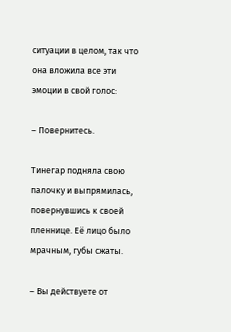ситуации в целом, так что она вложила все эти эмоции в свой голос:

– Повернитесь.

Тинегар подняла свою палочку и выпрямилась, повернувшись к своей пленнице. Её лицо было мрачным, губы сжаты.

– Вы действуете от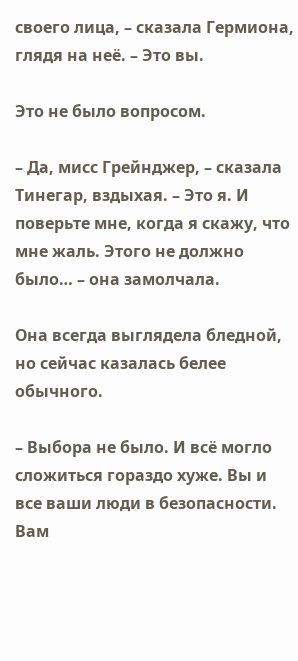своего лица, – сказала Гермиона, глядя на неё. – Это вы.

Это не было вопросом.

– Да, мисс Грейнджер, – сказала Тинегар, вздыхая. – Это я. И поверьте мне, когда я скажу, что мне жаль. Этого не должно было… – она замолчала.

Она всегда выглядела бледной, но сейчас казалась белее обычного.

– Выбора не было. И всё могло сложиться гораздо хуже. Вы и все ваши люди в безопасности. Вам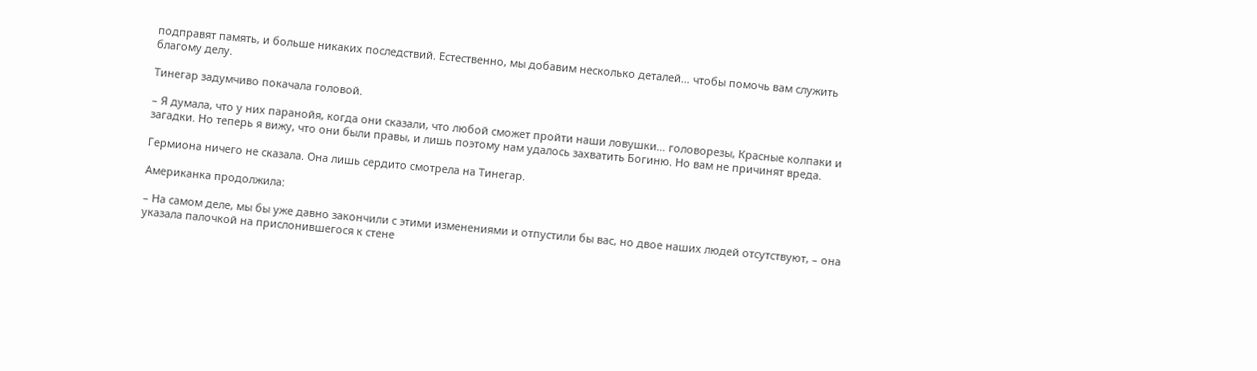подправят память, и больше никаких последствий. Естественно, мы добавим несколько деталей… чтобы помочь вам служить благому делу.

Тинегар задумчиво покачала головой.

– Я думала, что у них паранойя, когда они сказали, что любой сможет пройти наши ловушки… головорезы, Красные колпаки и загадки. Но теперь я вижу, что они были правы, и лишь поэтому нам удалось захватить Богиню. Но вам не причинят вреда.

Гермиона ничего не сказала. Она лишь сердито смотрела на Тинегар.

Американка продолжила:

– На самом деле, мы бы уже давно закончили с этими изменениями и отпустили бы вас, но двое наших людей отсутствуют, – она указала палочкой на прислонившегося к стене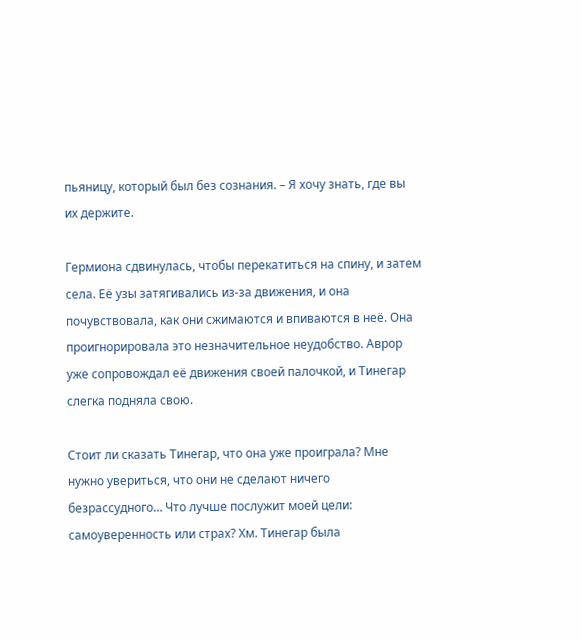пьяницу, который был без сознания. – Я хочу знать, где вы их держите.

Гермиона сдвинулась, чтобы перекатиться на спину, и затем села. Её узы затягивались из-за движения, и она почувствовала, как они сжимаются и впиваются в неё. Она проигнорировала это незначительное неудобство. Аврор уже сопровождал её движения своей палочкой, и Тинегар слегка подняла свою.

Стоит ли сказать Тинегар, что она уже проиграла? Мне нужно увериться, что они не сделают ничего безрассудного… Что лучше послужит моей цели: самоуверенность или страх? Хм. Тинегар была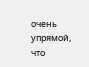очень упрямой, что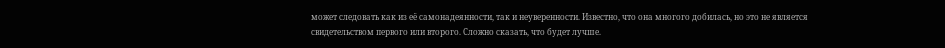может следовать как из её самонадеянности, так и неуверенности. Известно, что она многого добилась, но это не является свидетельством первого или второго. Сложно сказать, что будет лучше.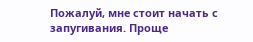Пожалуй, мне стоит начать с запугивания. Проще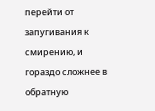перейти от запугивания к смирению, и гораздо сложнее в обратную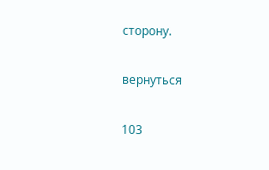сторону.

вернуться

103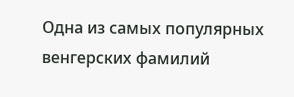Одна из самых популярных венгерских фамилий